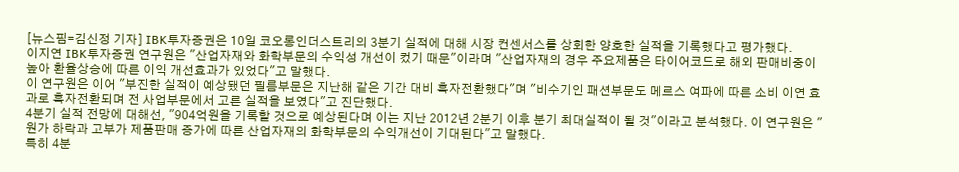[뉴스핌=김신정 기자] IBK투자증권은 10일 코오롱인더스트리의 3분기 실적에 대해 시장 컨센서스를 상회한 양호한 실적을 기록했다고 평가했다.
이지연 IBK투자증권 연구원은 "산업자재와 화학부문의 수익성 개선이 컸기 때문"이라며 "산업자재의 경우 주요제품은 타이어코드로 해외 판매비중이 높아 환율상승에 따른 이익 개선효과가 있었다"고 말했다.
이 연구원은 이어 "부진한 실적이 예상됐던 필름부문은 지난해 같은 기간 대비 흑자전환했다"며 "비수기인 패션부문도 메르스 여파에 따른 소비 이연 효과로 흑자전환되며 전 사업부문에서 고른 실적을 보였다"고 진단했다.
4분기 실적 전망에 대해선, "904억원을 기록할 것으로 예상된다며 이는 지난 2012년 2분기 이후 분기 최대실적이 될 것"이라고 분석했다. 이 연구원은 "원가 하락과 고부가 제품판매 증가에 따른 산업자재의 화학부문의 수익개선이 기대된다"고 말했다.
특히 4분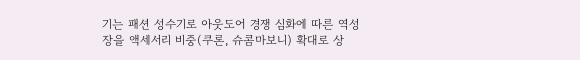기는 패션 성수기로 아웃도어 경쟁 심화에 따른 역성장을 액세서리 비중(쿠론, 슈콤마보니) 확대로 상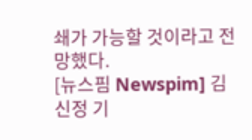쇄가 가능할 것이라고 전망했다.
[뉴스핌 Newspim] 김신정 기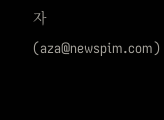자(aza@newspim.com)